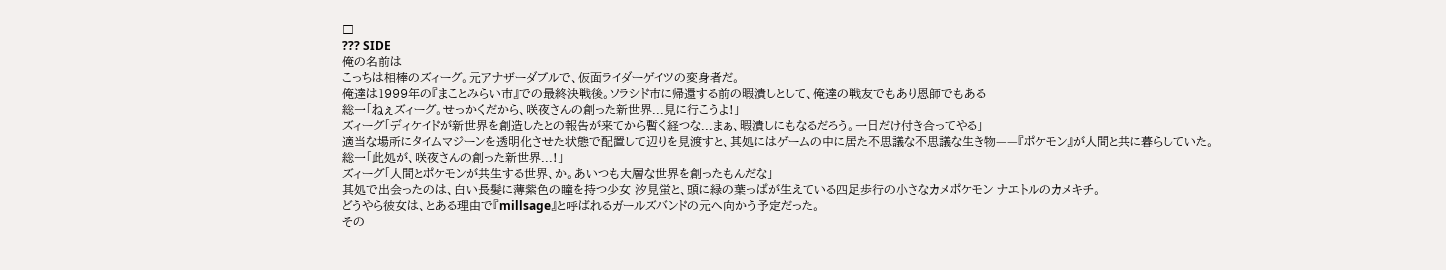□
??? SIDE
俺の名前は
こっちは相棒のズィーグ。元アナザーダブルで、仮面ライダーゲイツの変身者だ。
俺達は1999年の『まことみらい市』での最終決戦後。ソラシド市に帰還する前の暇潰しとして、俺達の戦友でもあり恩師でもある
総一「ねぇズィーグ。せっかくだから、咲夜さんの創った新世界...見に行こうよ!」
ズィーグ「ディケイドが新世界を創造したとの報告が来てから暫く経つな...まぁ、暇潰しにもなるだろう。一日だけ付き合ってやる」
適当な場所にタイムマジーンを透明化させた状態で配置して辺りを見渡すと、其処にはゲームの中に居た不思議な不思議な生き物——『ポケモン』が人間と共に暮らしていた。
総一「此処が、咲夜さんの創った新世界...!」
ズィーグ「人間とポケモンが共生する世界、か。あいつも大層な世界を創ったもんだな」
其処で出会ったのは、白い長髪に薄紫色の瞳を持つ少女 汐見蛍と、頭に緑の葉っぱが生えている四足歩行の小さなカメポケモン ナエトルのカメキチ。
どうやら彼女は、とある理由で『millsage』と呼ばれるガールズバンドの元へ向かう予定だった。
その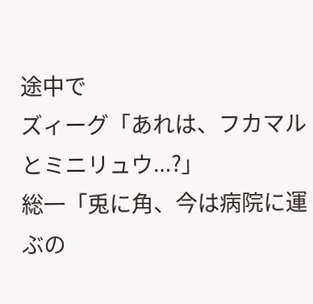途中で
ズィーグ「あれは、フカマルとミニリュウ...?」
総一「兎に角、今は病院に運ぶの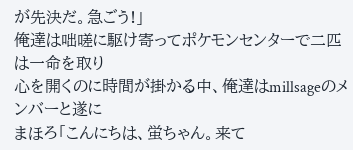が先決だ。急ごう!」
俺達は咄嗟に駆け寄ってポケモンセンターで二匹は一命を取り
心を開くのに時間が掛かる中、俺達はmillsageのメンバーと遂に
まほろ「こんにちは、蛍ちゃん。来て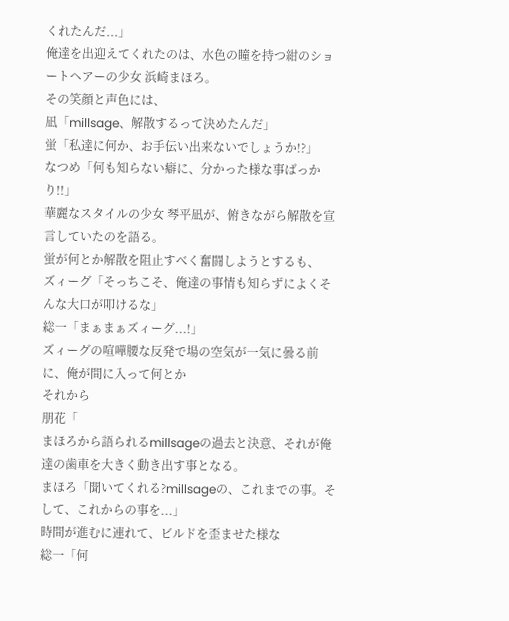くれたんだ...」
俺達を出迎えてくれたのは、水色の瞳を持つ紺のショートヘアーの少女 浜崎まほろ。
その笑顔と声色には、
凪「millsage、解散するって決めたんだ」
蛍「私達に何か、お手伝い出来ないでしょうか!?」
なつめ「何も知らない癖に、分かった様な事ばっかり!!」
華麗なスタイルの少女 琴平凪が、俯きながら解散を宣言していたのを語る。
蛍が何とか解散を阻止すべく奮闘しようとするも、
ズィーグ「そっちこそ、俺達の事情も知らずによくそんな大口が叩けるな」
総一「まぁまぁズィーグ...!」
ズィーグの喧嘩腰な反発で場の空気が一気に曇る前に、俺が間に入って何とか
それから
朋花「
まほろから語られるmillsageの過去と決意、それが俺達の歯車を大きく動き出す事となる。
まほろ「聞いてくれる?millsageの、これまでの事。そして、これからの事を...」
時間が進むに連れて、ビルドを歪ませた様な
総一「何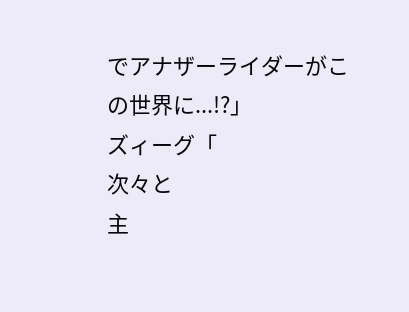でアナザーライダーがこの世界に...!?」
ズィーグ「
次々と
主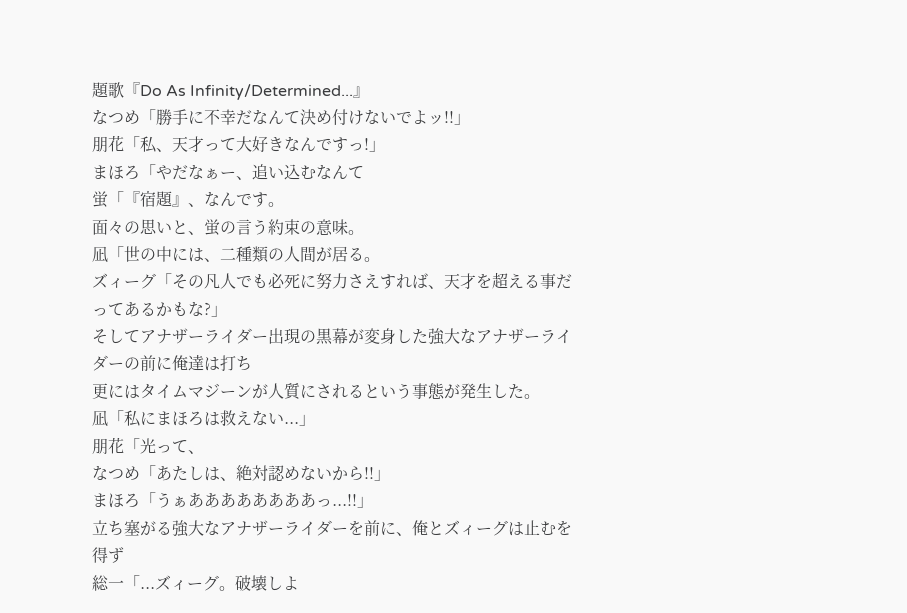題歌『Do As Infinity/Determined...』
なつめ「勝手に不幸だなんて決め付けないでよッ!!」
朋花「私、天才って大好きなんですっ!」
まほろ「やだなぁー、追い込むなんて
蛍「『宿題』、なんです。
面々の思いと、蛍の言う約束の意味。
凪「世の中には、二種類の人間が居る。
ズィーグ「その凡人でも必死に努力さえすれば、天才を超える事だってあるかもな?」
そしてアナザーライダー出現の黒幕が変身した強大なアナザーライダーの前に俺達は打ち
更にはタイムマジーンが人質にされるという事態が発生した。
凪「私にまほろは救えない...」
朋花「光って、
なつめ「あたしは、絶対認めないから!!」
まほろ「うぁああああああああっ...!!」
立ち塞がる強大なアナザーライダーを前に、俺とズィーグは止むを得ず
総一「...ズィーグ。破壊しよ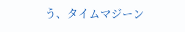う、タイムマジーン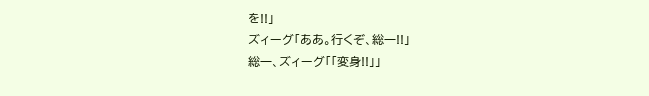を!!」
ズィーグ「ああ。行くぞ、総一!!」
総一、ズィーグ「「変身!!」」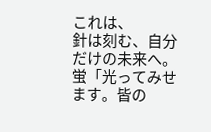これは、
針は刻む、自分だけの未来へ。
蛍「光ってみせます。皆の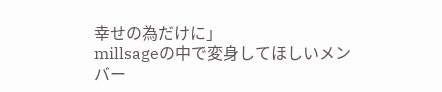幸せの為だけに」
millsageの中で変身してほしいメンバー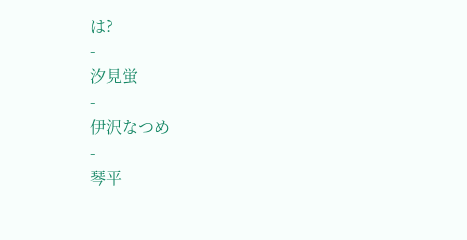は?
-
汐見蛍
-
伊沢なつめ
-
琴平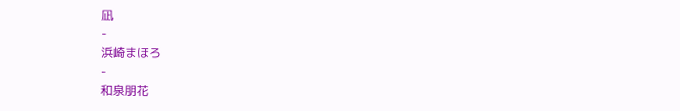凪
-
浜崎まほろ
-
和泉朋花